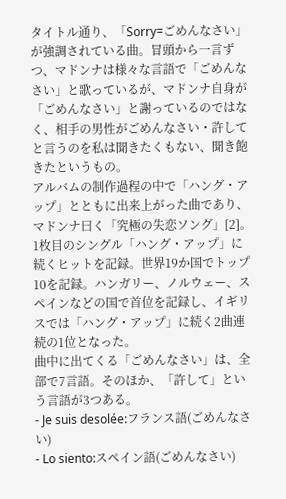タイトル通り、「Sorry=ごめんなさい」が強調されている曲。冒頭から一言ずつ、マドンナは様々な言語で「ごめんなさい」と歌っているが、マドンナ自身が「ごめんなさい」と謝っているのではなく、相手の男性がごめんなさい・許してと言うのを私は聞きたくもない、聞き飽きたというもの。
アルバムの制作過程の中で「ハング・アップ」とともに出来上がった曲であり、マドンナ曰く「究極の失恋ソング」[2]。
1枚目のシングル「ハング・アップ」に続くヒットを記録。世界19か国でトップ10を記録。ハンガリー、ノルウェー、スペインなどの国で首位を記録し、イギリスでは「ハング・アップ」に続く2曲連続の1位となった。
曲中に出てくる「ごめんなさい」は、全部で7言語。そのほか、「許して」という言語が3つある。
- Je suis desolée:フランス語(ごめんなさい)
- Lo siento:スペイン語(ごめんなさい)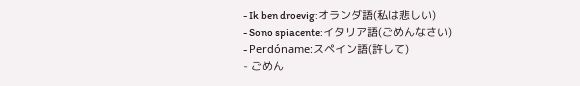- Ik ben droevig:オランダ語(私は悲しい)
- Sono spiacente:イタリア語(ごめんなさい)
- Perdóname:スペイン語(許して)
- ごめん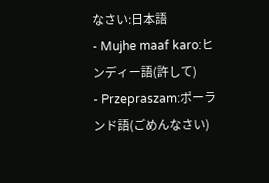なさい:日本語
- Mujhe maaf karo:ヒンディー語(許して)
- Przepraszam:ポーランド語(ごめんなさい)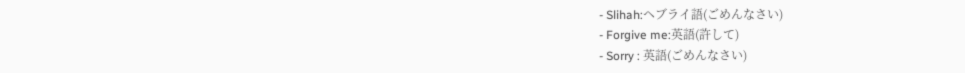- Slihah:ヘブライ語(ごめんなさい)
- Forgive me:英語(許して)
- Sorry : 英語(ごめんなさい)